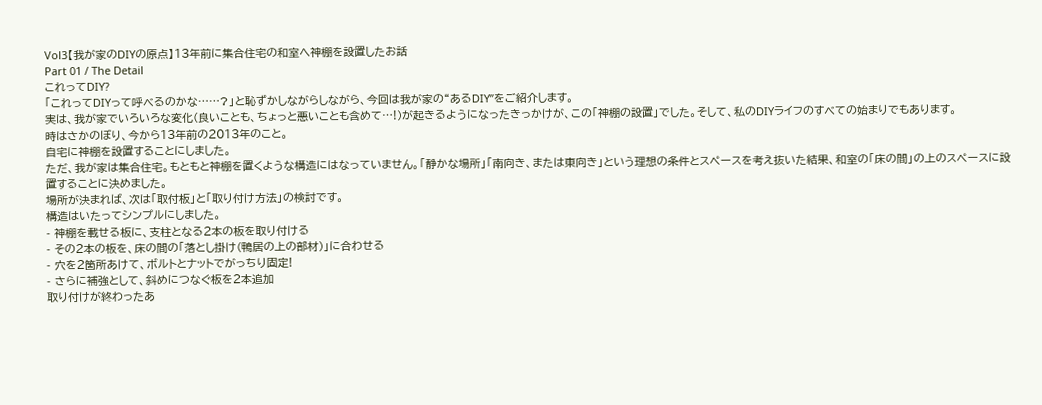Vol3【我が家のDIYの原点】13年前に集合住宅の和室へ神棚を設置したお話
Part 01 / The Detail
これってDIY?
「これってDIYって呼べるのかな……?」と恥ずかしながらしながら、今回は我が家の“あるDIY”をご紹介します。
実は、我が家でいろいろな変化(良いことも、ちょっと悪いことも含めて…!)が起きるようになったきっかけが、この「神棚の設置」でした。そして、私のDIYライフのすべての始まりでもあります。
時はさかのぼり、今から13年前の2013年のこと。
自宅に神棚を設置することにしました。
ただ、我が家は集合住宅。もともと神棚を置くような構造にはなっていません。「静かな場所」「南向き、または東向き」という理想の条件とスペースを考え抜いた結果、和室の「床の間」の上のスペースに設置することに決めました。
場所が決まれば、次は「取付板」と「取り付け方法」の検討です。
構造はいたってシンプルにしました。
- 神棚を載せる板に、支柱となる2本の板を取り付ける
- その2本の板を、床の間の「落とし掛け(鴨居の上の部材)」に合わせる
- 穴を2箇所あけて、ボルトとナットでがっちり固定!
- さらに補強として、斜めにつなぐ板を2本追加
取り付けが終わったあ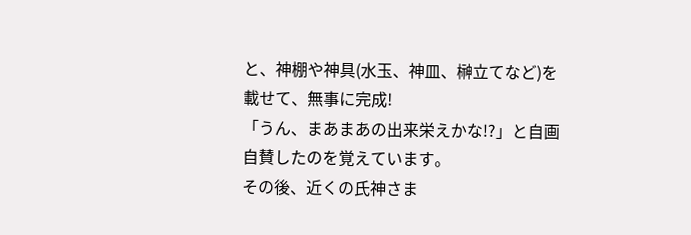と、神棚や神具(水玉、神皿、榊立てなど)を載せて、無事に完成!
「うん、まあまあの出来栄えかな!?」と自画自賛したのを覚えています。
その後、近くの氏神さま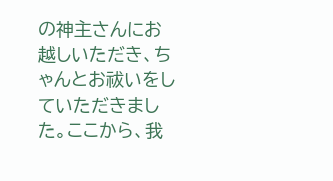の神主さんにお越しいただき、ちゃんとお祓いをしていただきました。ここから、我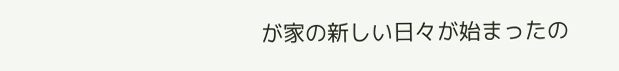が家の新しい日々が始まったの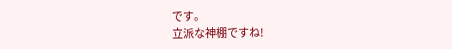です。
立派な神棚ですね!